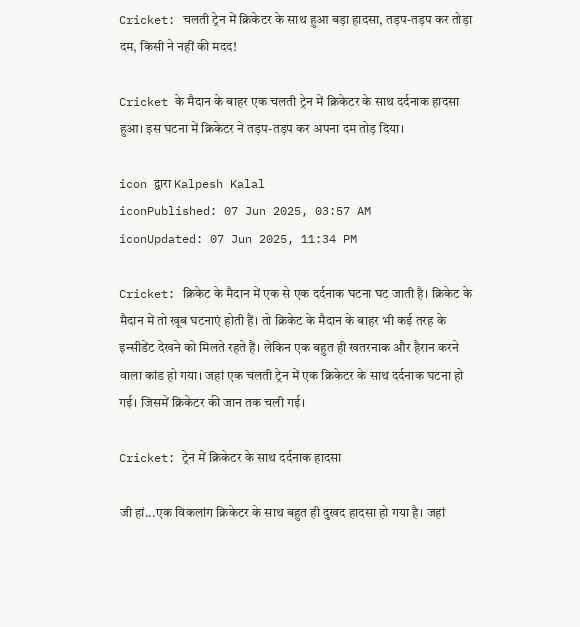Cricket: चलती ट्रेन में क्रिकेटर के साथ हुआ बड़ा हादसा, तड़प-तड़प कर तोड़ा दम, किसी ने नहीं की मदद!

Cricket के मैदान के बाहर एक चलती ट्रेन में क्रिकेटर के साथ दर्दनाक हादसा हुआ। इस घटना में क्रिकेटर ने तड़प-तड़प कर अपना दम तोड़ दिया।

icon द्वारा Kalpesh Kalal
iconPublished: 07 Jun 2025, 03:57 AM
iconUpdated: 07 Jun 2025, 11:34 PM

Cricket: क्रिकेट के मैदान में एक से एक दर्दनाक घटना घट जाती है। क्रिकेट के मैदान में तो खूब घटनाएं होती हैं। तो क्रिकेट के मैदान के बाहर भी कई तरह के इन्सीडेंट देखने को मिलते रहते हैं। लेकिन एक बहुत ही खतरनाक और हैरान करने वाला कांड हो गया। जहां एक चलती ट्रेन में एक क्रिकेटर के साथ दर्दनाक घटना हो गई। जिसमें क्रिकेटर की जान तक चली गई।

Cricket: ट्रेन में क्रिकेटर के साथ दर्दनाक हादसा

जी हां...एक विकलांग क्रिकेटर के साथ बहुत ही दुखद हादसा हो गया है। जहां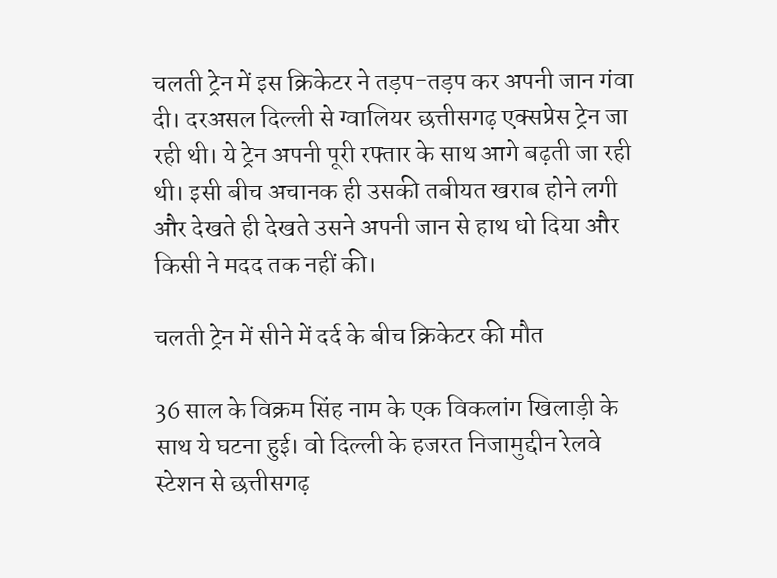चलती ट्रेन में इस क्रिकेटर ने तड़प-तड़प कर अपनी जान गंवा दी। दरअसल दिल्ली से ग्वालियर छत्तीसगढ़ एक्सप्रेस ट्रेन जा रही थी। ये ट्रेन अपनी पूरी रफ्तार के साथ आगे बढ़ती जा रही थी। इसी बीच अचानक ही उसकी तबीयत खराब होने लगी और देखते ही देखते उसने अपनी जान से हाथ धो दिया और किसी ने मदद तक नहीं की।

चलती ट्रेन में सीने में दर्द के बीच क्रिकेटर की मौत

36 साल के विक्रम सिंह नाम के एक विकलांग खिलाड़ी के साथ ये घटना हुई। वो दिल्ली के हजरत निजामुद्दीन रेलवे स्टेशन से छत्तीसगढ़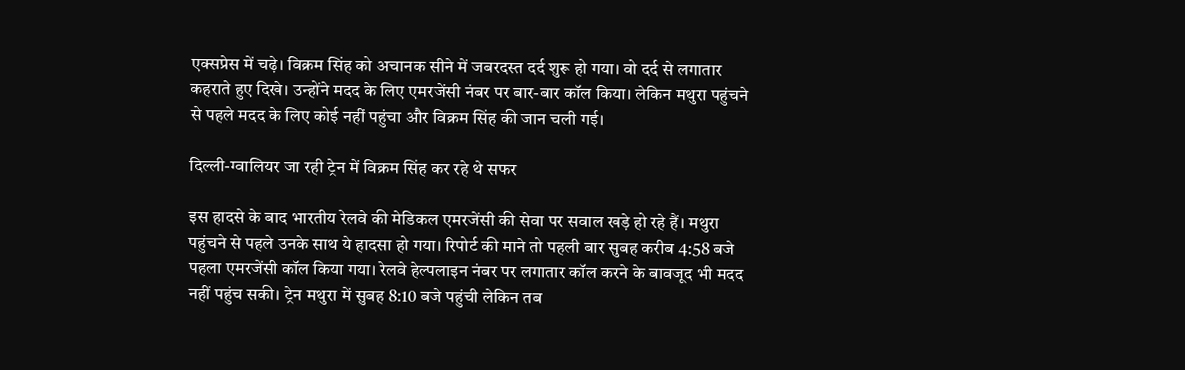एक्सप्रेस में चढ़े। विक्रम सिंह को अचानक सीने में जबरदस्त दर्द शुरू हो गया। वो दर्द से लगातार कहराते हुए दिखे। उन्होंने मदद के लिए एमरजेंसी नंबर पर बार-बार कॉल किया। लेकिन मथुरा पहुंचने से पहले मदद के लिए कोई नहीं पहुंचा और विक्रम सिंह की जान चली गई।

दिल्ली-ग्वालियर जा रही ट्रेन में विक्रम सिंह कर रहे थे सफर

इस हादसे के बाद भारतीय रेलवे की मेडिकल एमरजेंसी की सेवा पर सवाल खड़े हो रहे हैं। मथुरा पहुंचने से पहले उनके साथ ये हादसा हो गया। रिपोर्ट की माने तो पहली बार सुबह करीब 4:58 बजे पहला एमरजेंसी कॉल किया गया। रेलवे हेल्पलाइन नंबर पर लगातार कॉल करने के बावजूद भी मदद नहीं पहुंच सकी। ट्रेन मथुरा में सुबह 8:10 बजे पहुंची लेकिन तब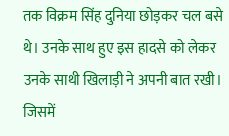तक विक्रम सिंह दुनिया छोड़कर चल बसे थे। उनके साथ हुए इस हादसे को लेकर उनके साथी खिलाड़ी ने अपनी बात रखी। जिसमें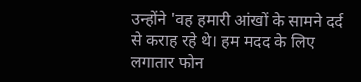उन्होंने 'वह हमारी आंखों के सामने दर्द से कराह रहे थे। हम मदद के लिए लगातार फोन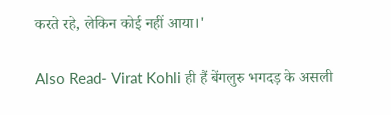करते रहे, लेकिन कोई नहीं आया।'

Also Read- Virat Kohli ही हैं बेंगलुरु भगदड़ के असली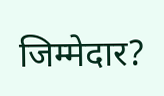जिम्मेदार?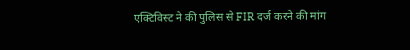एक्टिविस्ट ने की पुलिस से FIR दर्ज करने की मांग